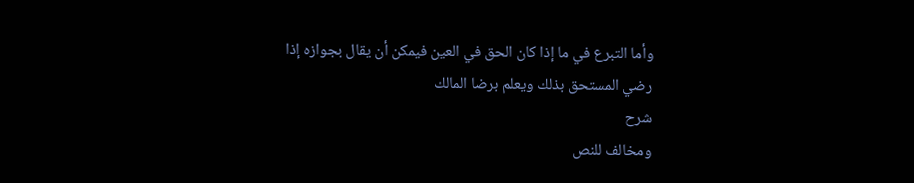وأما التبرع في ما إذا كان الحق في العين فيمكن أن يقال بجوازه إذا
رضي المستحق بذلك ويعلم برضا المالك
شرح
ومخالف للنص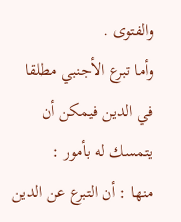والفتوى .
وأما تبرع الأجنبي مطلقا في الدين فيمكن أن يتمسك له بأمور :
منها : أن التبرع عن الدين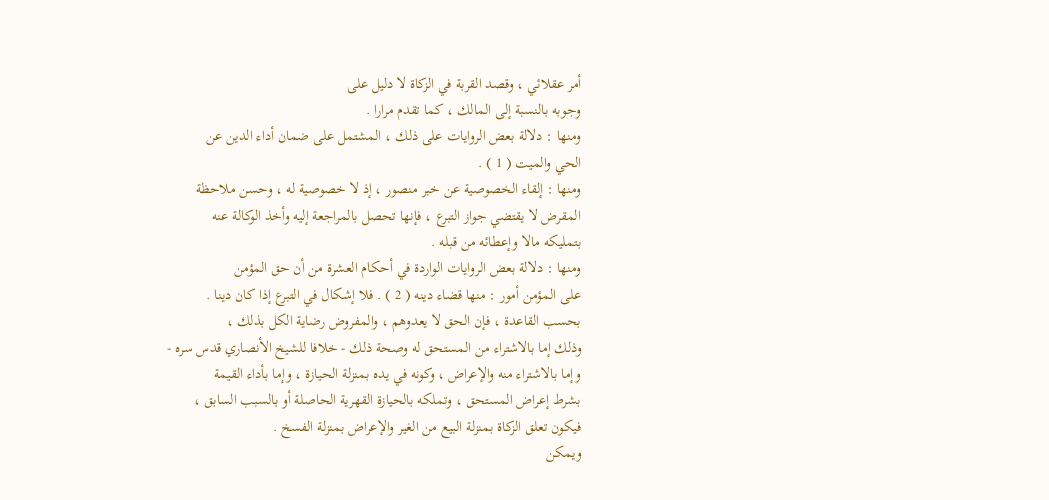أمر عقلائي ، وقصد القربة في الزكاة لا دليل على
وجوبه بالنسبة إلى المالك ، كما تقدم مرارا .
ومنها : دلالة بعض الروايات على ذلك ، المشتمل على ضمان أداء الدين عن
الحي والميت ( 1 ) .
ومنها : إلقاء الخصوصية عن خبر منصور ، إذ لا خصوصية له ، وحسن ملاحظة
المقرض لا يقتضي جواز التبرع ، فإنها تحصل بالمراجعة إليه وأخذ الوكالة عنه
بتمليكه مالا وإعطائه من قبله .
ومنها : دلالة بعض الروايات الواردة في أحكام العشرة من أن حق المؤمن
على المؤمن أمور : منها قضاء دينه ( 2 ) . فلا إشكال في التبرع إذا كان دينا .
بحسب القاعدة ، فإن الحق لا يعدوهم ، والمفروض رضاية الكل بذلك ،
وذلك إما بالاشتراء من المستحق له وصحة ذلك - خلافا للشيخ الأنصاري قدس سره -
وإما بالاشتراء منه والإعراض ، وكونه في يده بمنزلة الحيازة ، وإما بأداء القيمة
بشرط إعراض المستحق ، وتملكه بالحيازة القهرية الحاصلة أو بالسبب السابق ،
فيكون تعلق الزكاة بمنزلة البيع من الغير والإعراض بمنزلة الفسخ .
ويمكن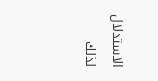الاستدلال لذلك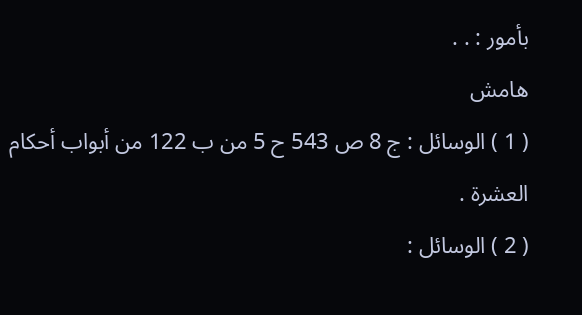بأمور : . .
هامش
( 1 ) الوسائل : ج 8 ص 543 ح 5 من ب 122 من أبواب أحكام العشرة .
( 2 ) الوسائل :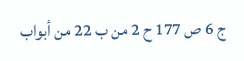ج 6 ص 177 ح 2 من ب 22 من أبواب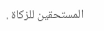المستحقين للزكاة .